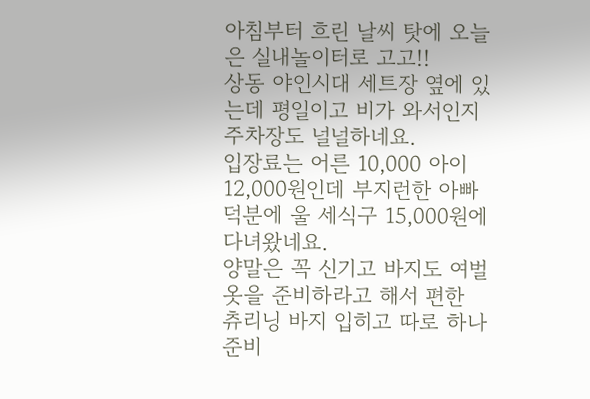아침부터 흐린 날씨 탓에 오늘은 실내놀이터로 고고!!
상동 야인시대 세트장 옆에 있는데 평일이고 비가 와서인지 주차장도 널널하네요.
입장료는 어른 10,000 아이 12,000원인데 부지런한 아빠덕분에 울 세식구 15,000원에 다녀왔네요.
양말은 꼭 신기고 바지도 여벌옷을 준비하라고 해서 편한 츄리닝 바지 입히고 따로 하나 준비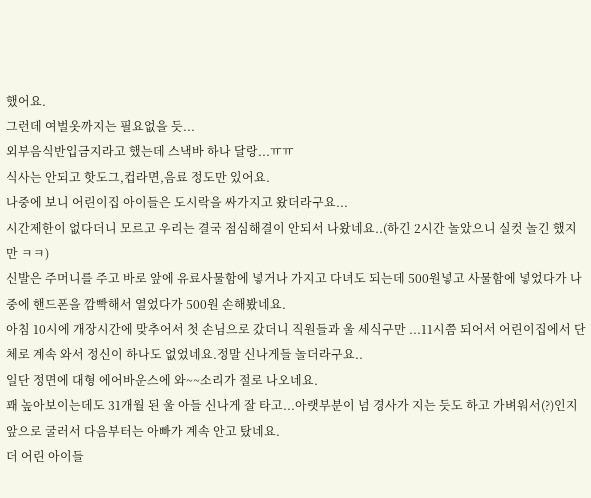했어요.
그런데 여벌옷까지는 필요없을 듯...
외부음식반입금지라고 했는데 스낵바 하나 달랑...ㅠㅠ
식사는 안되고 핫도그,컵라면,음료 정도만 있어요.
나중에 보니 어린이집 아이들은 도시락을 싸가지고 왔더라구요...
시간제한이 없다더니 모르고 우리는 결국 점심해결이 안되서 나왔네요..(하긴 2시간 놀았으니 실컷 놀긴 했지만 ㅋㅋ)
신발은 주머니를 주고 바로 앞에 유료사물함에 넣거나 가지고 다녀도 되는데 500원넣고 사물함에 넣었다가 나중에 핸드폰을 깜빡해서 열었다가 500원 손해봤네요.
아침 10시에 개장시간에 맞추어서 첫 손님으로 갔더니 직원들과 울 세식구만 ...11시쯤 되어서 어린이집에서 단체로 계속 와서 정신이 하나도 없었네요.정말 신나게들 놀더라구요..
일단 정면에 대형 에어바운스에 와~~소리가 절로 나오네요.
꽤 높아보이는데도 31개월 된 울 아들 신나게 잘 타고...아랫부분이 넘 경사가 지는 듯도 하고 가벼워서(?)인지 앞으로 굴러서 다음부터는 아빠가 계속 안고 탔네요.
더 어린 아이들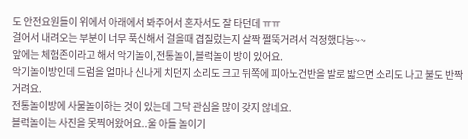도 안전요원들이 위에서 아래에서 봐주어서 혼자서도 잘 타던데 ㅠㅠ
걸어서 내려오는 부분이 너무 푹신해서 걸을때 겹질렀는지 살짝 쩔뚝거려서 걱정했다능~~
앞에는 체험존이라고 해서 악기놀이,전통놀이,블럭놀이 방이 있어요.
악기놀이방인데 드럼을 얼마나 신나게 치던지 소리도 크고 뒤쪽에 피아노건반을 발로 밟으면 소리도 나고 불도 반짝 거려요.
전통놀이방에 사물놀이하는 것이 있는데 그닥 관심을 많이 갖지 않네요.
블럭놀이는 사진을 못찍어왔어요..울 아들 놀이기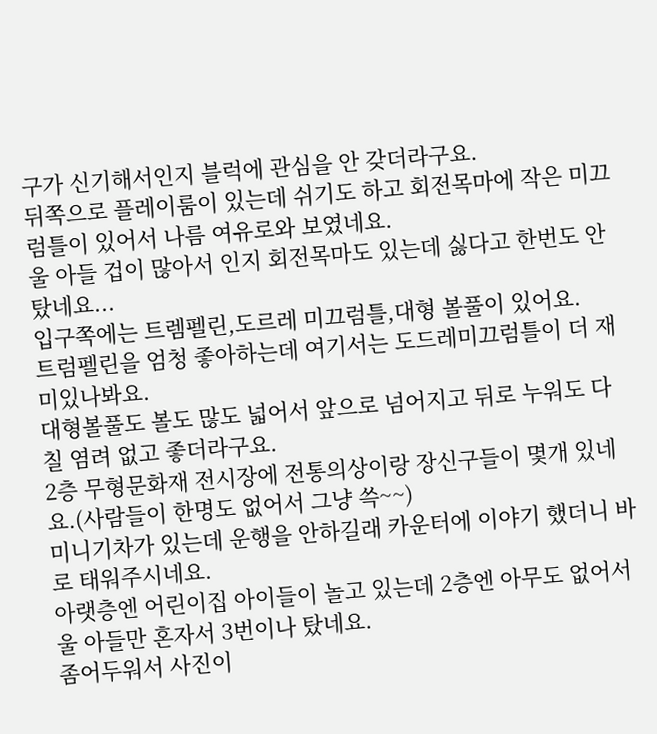구가 신기해서인지 블럭에 관심을 안 갖더라구요.
뒤쪽으로 플레이룸이 있는데 쉬기도 하고 회전목마에 작은 미끄럼틀이 있어서 나름 여유로와 보였네요.
울 아들 겁이 많아서 인지 회전목마도 있는데 싫다고 한번도 안탔네요...
입구쪽에는 트렘펠린,도르레 미끄럼틀,대형 볼풀이 있어요.
트럼펠린을 엄청 좋아하는데 여기서는 도드레미끄럼틀이 더 재미있나봐요.
대형볼풀도 볼도 많도 넓어서 앞으로 넘어지고 뒤로 누워도 다칠 염려 없고 좋더라구요.
2층 무형문화재 전시장에 전통의상이랑 장신구들이 몇개 있네요.(사람들이 한명도 없어서 그냥 쓱~~)
미니기차가 있는데 운행을 안하길래 카운터에 이야기 했더니 바로 태워주시네요.
아랫층엔 어린이집 아이들이 놀고 있는데 2층엔 아무도 없어서 울 아들만 혼자서 3번이나 탔네요.
좀어두워서 사진이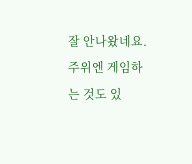잘 안나왔네요.
주위엔 게임하는 것도 있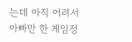는데 아직 어려서 아빠만 한 게임정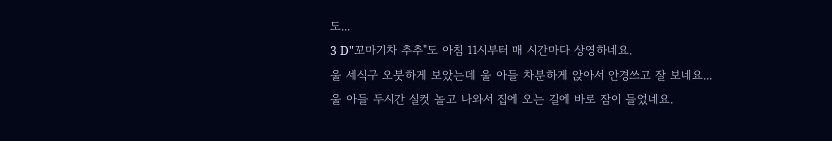도...
3 D"꼬마기차 추추"도 아침 11시부터 매 시간마다 상영하네요.
울 세식구 오붓하게 보았는데 울 아들 차분하게 앉아서 안경쓰고 잘 보네요...
울 아들 두시간 실컷 놀고 나와서 집에 오는 길에 바로 잠이 들었네요.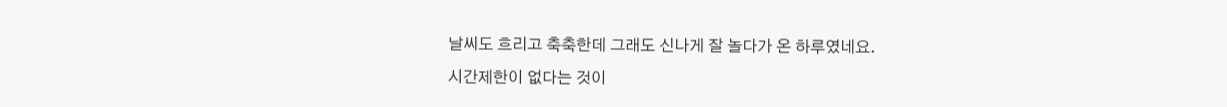날씨도 흐리고 축축한데 그래도 신나게 잘 놀다가 온 하루였네요.
시간제한이 없다는 것이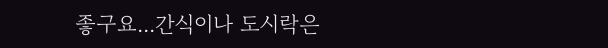좋구요...간식이나 도시락은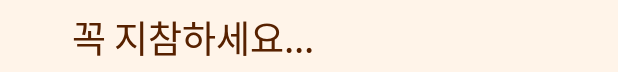꼭 지참하세요...